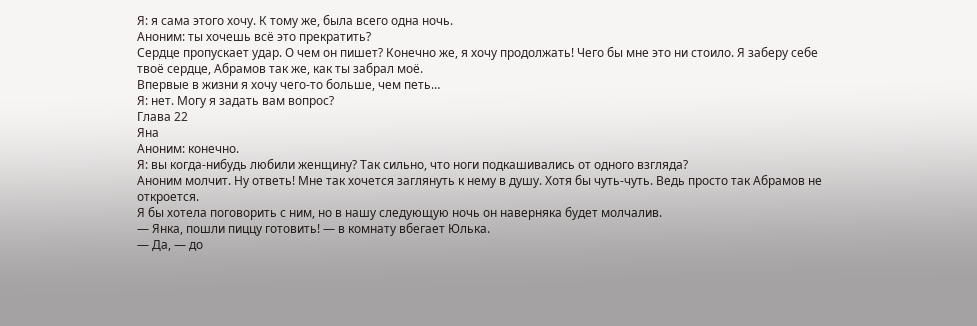Я: я сама этого хочу. К тому же, была всего одна ночь.
Аноним: ты хочешь всё это прекратить?
Сердце пропускает удар. О чем он пишет? Конечно же, я хочу продолжать! Чего бы мне это ни стоило. Я заберу себе твоё сердце, Абрамов так же, как ты забрал моё.
Впервые в жизни я хочу чего-то больше, чем петь…
Я: нет. Могу я задать вам вопрос?
Глава 22
Яна
Аноним: конечно.
Я: вы когда-нибудь любили женщину? Так сильно, что ноги подкашивались от одного взгляда?
Аноним молчит. Ну ответь! Мне так хочется заглянуть к нему в душу. Хотя бы чуть-чуть. Ведь просто так Абрамов не откроется.
Я бы хотела поговорить с ним, но в нашу следующую ночь он наверняка будет молчалив.
— Янка, пошли пиццу готовить! — в комнату вбегает Юлька.
— Да, — до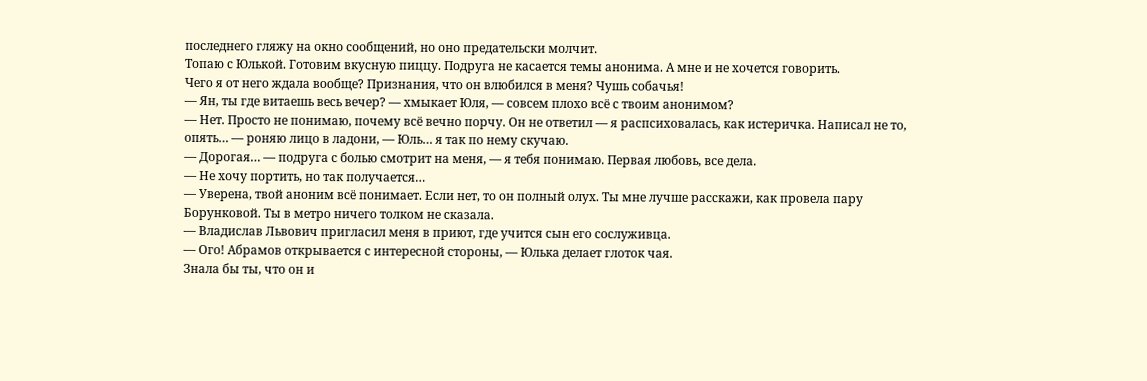последнего гляжу на окно сообщений, но оно предательски молчит.
Топаю с Юлькой. Готовим вкусную пиццу. Подруга не касается темы анонима. А мне и не хочется говорить.
Чего я от него ждала вообще? Признания, что он влюбился в меня? Чушь собачья!
— Ян, ты где витаешь весь вечер? — хмыкает Юля, — совсем плохо всё с твоим анонимом?
— Нет. Просто не понимаю, почему всё вечно порчу. Он не ответил — я распсиховалась, как истеричка. Написал не то, опять… — роняю лицо в ладони, — Юль… я так по нему скучаю.
— Дорогая… — подруга с болью смотрит на меня, — я тебя понимаю. Первая любовь, все дела.
— Не хочу портить, но так получается…
— Уверена, твой аноним всё понимает. Если нет, то он полный олух. Ты мне лучше расскажи, как провела пару Борунковой. Ты в метро ничего толком не сказала.
— Владислав Львович пригласил меня в приют, где учится сын его сослуживца.
— Ого! Абрамов открывается с интересной стороны, — Юлька делает глоток чая.
Знала бы ты, что он и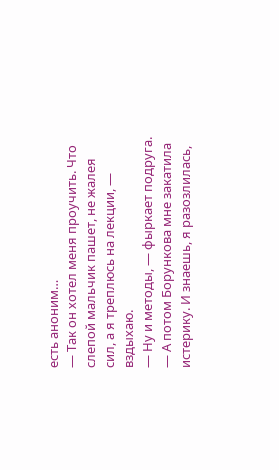есть аноним…
— Так он хотел меня проучить. Что слепой мальчик пашет, не жалея сил, а я треплюсь на лекции, — вздыхаю.
— Ну и методы, — фыркает подруга.
— А потом Борункова мне закатила истерику. И знаешь, я разозлилась,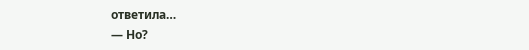ответила…
— Но?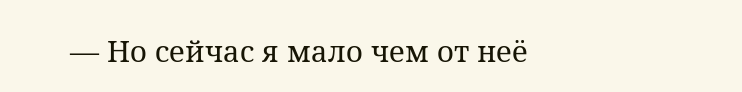— Но сейчас я мало чем от неё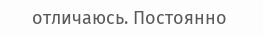отличаюсь. Постоянно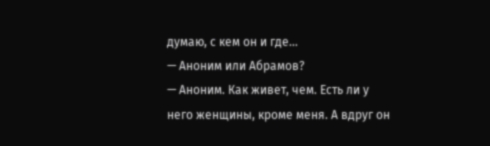думаю, с кем он и где…
— Аноним или Абрамов?
— Аноним. Как живет, чем. Есть ли у него женщины, кроме меня. А вдруг он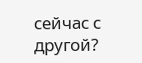сейчас с другой?